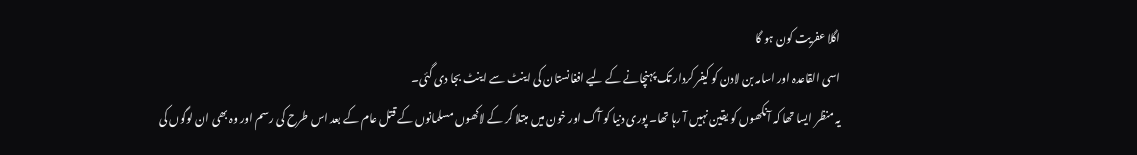اگلا عفریت کون ہو گا
اسی القاعدہ اور اسامہ بن لادن کو کیفر کردار تک پہنچانے کے لیے افغانستان کی اینٹ سے اینٹ بجا دی گئی۔
یہ منظر ایسا تھا کہ آنکھوں کو یقین نہیں آ رہا تھا۔ پوری دنیا کو آگ اور خون میں مبتلا کر کے لاکھوں مسلمانوں کے قتل عام کے بعد اس طرح کی رسم اور وہ بھی ان لوگوں کی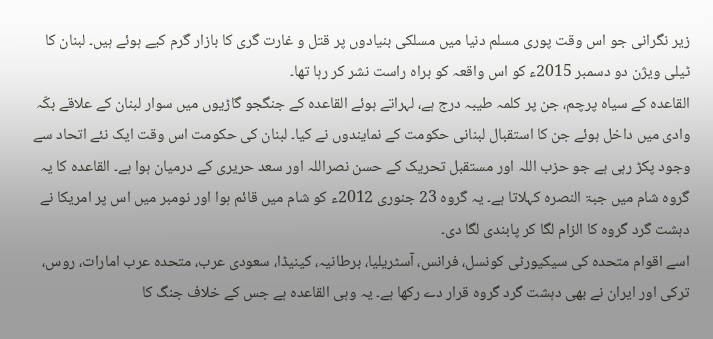زیر نگرانی جو اس وقت پوری مسلم دنیا میں مسلکی بنیادوں پر قتل و غارت گری کا بازار گرم کیے ہوئے ہیں۔ لبنان کا ٹیلی ویژن دو دسمبر 2015ء کو اس واقعہ کو براہ راست نشر کر رہا تھا۔
القاعدہ کے سیاہ پرچم، جن پر کلمہ طیبہ درج ہے، لہراتے ہوئے القاعدہ کے جنگجو گاڑیوں میں سوار لبنان کے علاقے بکّہ وادی میں داخل ہوئے جن کا استقبال لبنانی حکومت کے نمایندوں نے کیا۔ لبنان کی حکومت اس وقت ایک نئے اتحاد سے وجود پکڑ رہی ہے جو حزب اللہ اور مستقبل تحریک کے حسن نصراللہ اور سعد حریری کے درمیان ہوا ہے۔ القاعدہ کا یہ گروہ شام میں جبۃ النصرہ کہلاتا ہے۔ یہ گروہ 23 جنوری 2012ء کو شام میں قائم ہوا اور نومبر میں اس پر امریکا نے دہشت گرد گروہ کا الزام لگا کر پابندی لگا دی۔
اسے اقوام متحدہ کی سیکیورٹی کونسل، فرانس، آسٹریلیا، برطانیہ، کینیڈا، سعودی عرب، متحدہ عرب امارات، روس، ترکی اور ایران نے بھی دہشت گرد گروہ قرار دے رکھا ہے۔ یہ وہی القاعدہ ہے جس کے خلاف جنگ کا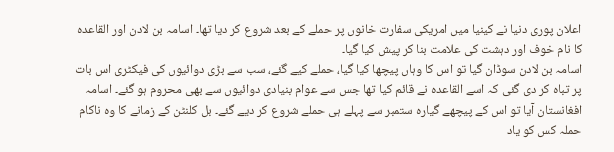اعلان پوری دنیا نے کینیا میں امریکی سفارت خانوں پر حملے کے بعد شروع کر دیا تھا۔ اسامہ بن لادن اور القاعدہ کا نام خوف اور دہشت کی علامت بنا کر پیش کیا گیا۔
اسامہ بن لادن سوڈان گیا تو اس کا وہاں پیچھا کیا گیا، حملے کیے گئے، سب سے بڑی دوائیوں کی فیکٹری اس بات پر تباہ کر دی گئی کہ اسے القاعدہ نے قائم کیا تھا جس سے عوام بنیادی دوائیوں سے بھی محروم ہو گئے۔ اسامہ افغانستان آیا تو اس کے پیچھے گیارہ ستمبر سے پہلے ہی حملے شروع کر دیے گئے۔ بل کلنٹن کے زمانے کا وہ ناکام حملہ کس کو یاد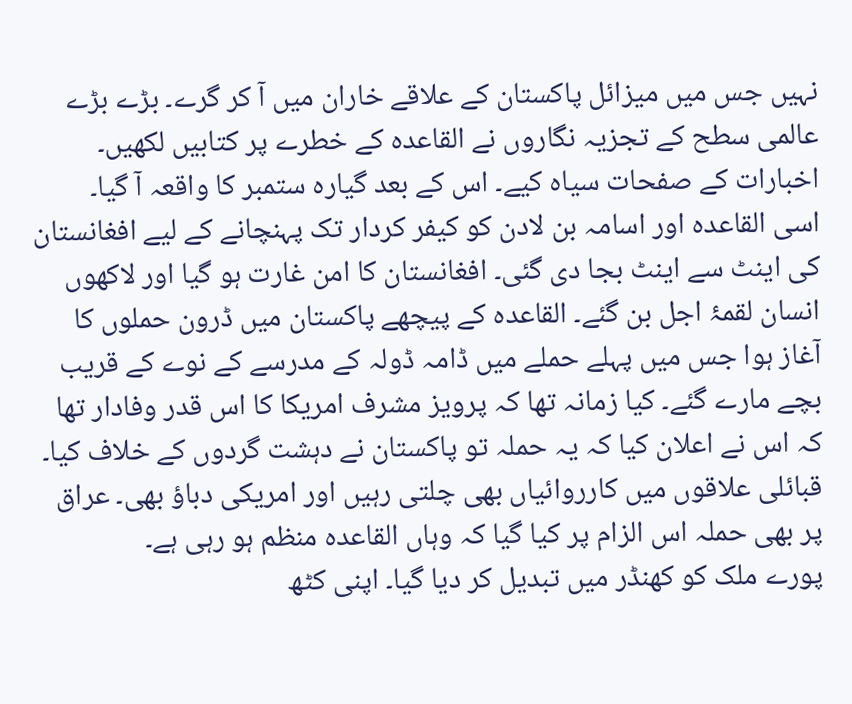نہیں جس میں میزائل پاکستان کے علاقے خاران میں آ کر گرے۔ بڑے بڑے عالمی سطح کے تجزیہ نگاروں نے القاعدہ کے خطرے پر کتابیں لکھیں۔ اخبارات کے صفحات سیاہ کیے۔ اس کے بعد گیارہ ستمبر کا واقعہ آ گیا۔
اسی القاعدہ اور اسامہ بن لادن کو کیفر کردار تک پہنچانے کے لیے افغانستان کی اینٹ سے اینٹ بجا دی گئی۔ افغانستان کا امن غارت ہو گیا اور لاکھوں انسان لقمۂ اجل بن گئے۔ القاعدہ کے پیچھے پاکستان میں ڈرون حملوں کا آغاز ہوا جس میں پہلے حملے میں ڈامہ ڈولہ کے مدرسے کے نوے کے قریب بچے مارے گئے۔ کیا زمانہ تھا کہ پرویز مشرف امریکا کا اس قدر وفادار تھا کہ اس نے اعلان کیا کہ یہ حملہ تو پاکستان نے دہشت گردوں کے خلاف کیا۔ قبائلی علاقوں میں کارروائیاں بھی چلتی رہیں اور امریکی دباؤ بھی۔ عراق پر بھی حملہ اس الزام پر کیا گیا کہ وہاں القاعدہ منظم ہو رہی ہے۔
پورے ملک کو کھنڈر میں تبدیل کر دیا گیا۔ اپنی کٹھ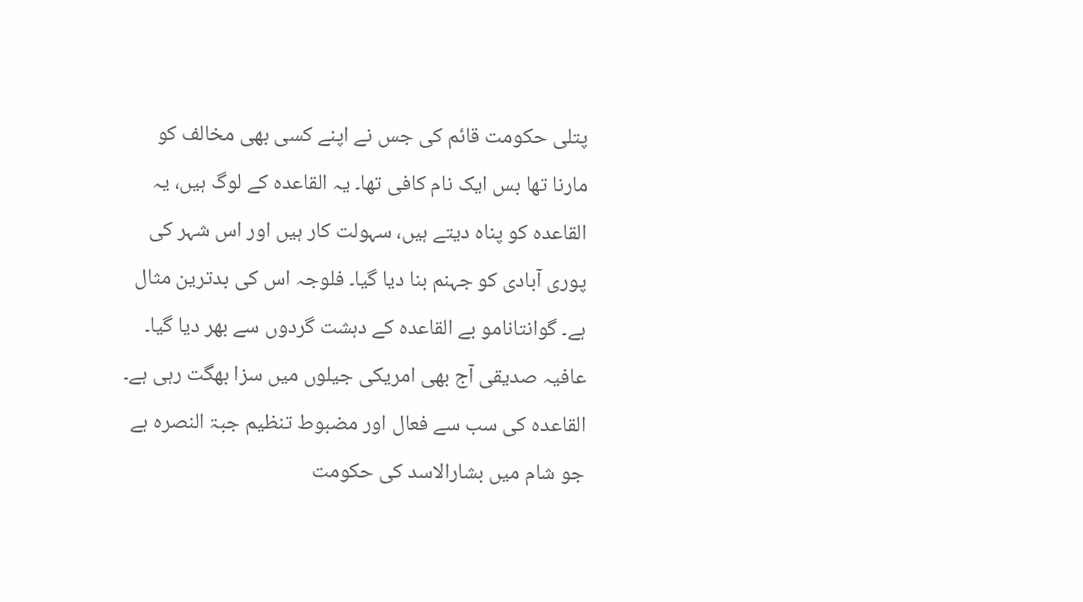پتلی حکومت قائم کی جس نے اپنے کسی بھی مخالف کو مارنا تھا بس ایک نام کافی تھا۔ یہ القاعدہ کے لوگ ہیں، یہ القاعدہ کو پناہ دیتے ہیں، سہولت کار ہیں اور اس شہر کی پوری آبادی کو جہنم بنا دیا گیا۔ فلوجہ اس کی بدترین مثال ہے۔ گوانتانامو بے القاعدہ کے دہشت گردوں سے بھر دیا گیا۔ عافیہ صدیقی آج بھی امریکی جیلوں میں سزا بھگت رہی ہے۔ القاعدہ کی سب سے فعال اور مضبوط تنظیم جبۃ النصرہ ہے جو شام میں بشارالاسد کی حکومت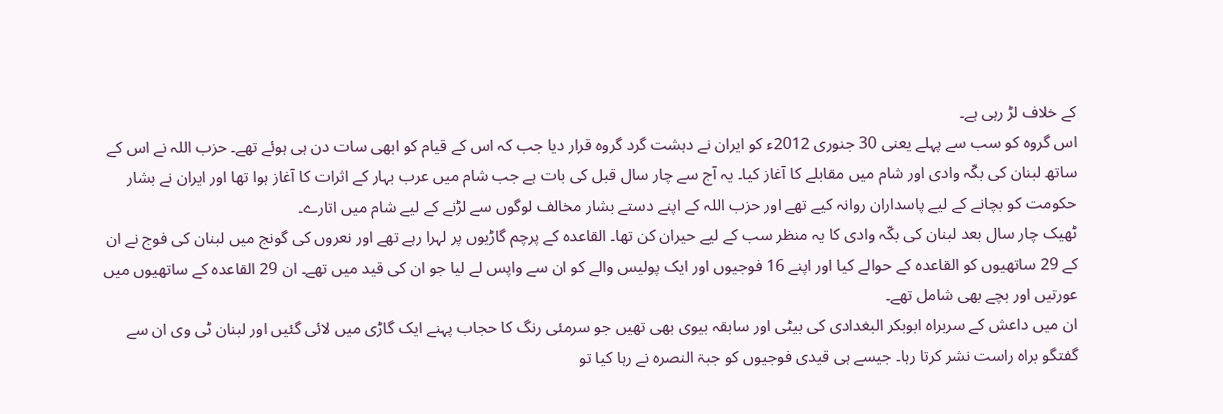کے خلاف لڑ رہی ہے۔
اس گروہ کو سب سے پہلے یعنی 30 جنوری 2012ء کو ایران نے دہشت گرد گروہ قرار دیا جب کہ اس کے قیام کو ابھی سات دن ہی ہوئے تھے۔ حزب اللہ نے اس کے ساتھ لبنان کی بکّہ وادی اور شام میں مقابلے کا آغاز کیا۔ یہ آج سے چار سال قبل کی بات ہے جب شام میں عرب بہار کے اثرات کا آغاز ہوا تھا اور ایران نے بشار حکومت کو بچانے کے لیے پاسداران روانہ کیے تھے اور حزب اللہ کے اپنے دستے بشار مخالف لوگوں سے لڑنے کے لیے شام میں اتارے۔
ٹھیک چار سال بعد لبنان کی بکّہ وادی کا یہ منظر سب کے لیے حیران کن تھا۔ القاعدہ کے پرچم گاڑیوں پر لہرا رہے تھے اور نعروں کی گونج میں لبنان کی فوج نے ان کے 29 ساتھیوں کو القاعدہ کے حوالے کیا اور اپنے 16 فوجیوں اور ایک پولیس والے کو ان سے واپس لے لیا جو ان کی قید میں تھے۔ ان 29 القاعدہ کے ساتھیوں میں عورتیں اور بچے بھی شامل تھے۔
ان میں داعش کے سربراہ ابوبکر البغدادی کی بیٹی اور سابقہ بیوی بھی تھیں جو سرمئی رنگ کا حجاب پہنے ایک گاڑی میں لائی گئیں اور لبنان ٹی وی ان سے گفتگو براہ راست نشر کرتا رہا۔ جیسے ہی قیدی فوجیوں کو جبۃ النصرہ نے رہا کیا تو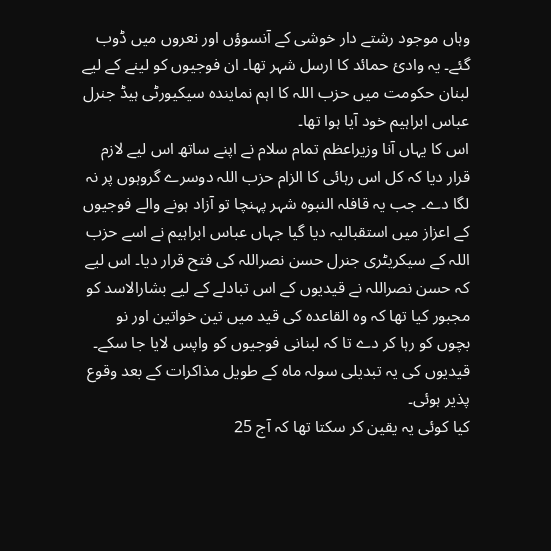وہاں موجود رشتے دار خوشی کے آنسوؤں اور نعروں میں ڈوب گئے۔ یہ وادیٔ حمائد کا ارسل شہر تھا۔ ان فوجیوں کو لینے کے لیے لبنان حکومت میں حزب اللہ کا اہم نمایندہ سیکیورٹی ہیڈ جنرل عباس ابراہیم خود آیا ہوا تھا۔
اس کا یہاں آنا وزیراعظم تمام سلام نے اپنے ساتھ اس لیے لازم قرار دیا کہ کل اس رہائی کا الزام حزب اللہ دوسرے گروہوں پر نہ لگا دے۔ جب یہ قافلہ النبوہ شہر پہنچا تو آزاد ہونے والے فوجیوں کے اعزاز میں استقبالیہ دیا گیا جہاں عباس ابراہیم نے اسے حزب اللہ کے سیکریٹری جنرل حسن نصراللہ کی فتح قرار دیا۔ اس لیے کہ حسن نصراللہ نے قیدیوں کے اس تبادلے کے لیے بشارالاسد کو مجبور کیا تھا کہ وہ القاعدہ کی قید میں تین خواتین اور نو بچوں کو رہا کر دے تا کہ لبنانی فوجیوں کو واپس لایا جا سکے۔ قیدیوں کی یہ تبدیلی سولہ ماہ کے طویل مذاکرات کے بعد وقوع پذیر ہوئی۔
کیا کوئی یہ یقین کر سکتا تھا کہ آج 25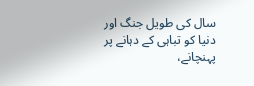سال کی طویل جنگ اور دنیا کو تباہی کے دہانے پر پہنچانے،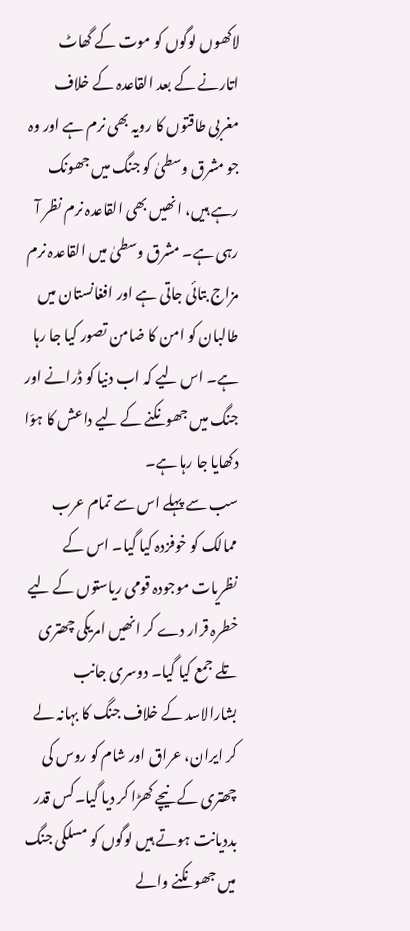لاکھوں لوگوں کو موت کے گھاٹ اتارنے کے بعد القاعدہ کے خلاف مغربی طاقتوں کا رویہ بھی نرم ہے اور وہ جو مشرق وسطیٰ کو جنگ میں جھونک رہے ہیں، انھیں بھی القاعدہ نرم نظر آ رہی ہے۔ مشرق وسطیٰ میں القاعدہ نرم مزاج بتائی جاتی ہے اور افغانستان میں طالبان کو امن کا ضامن تصور کیا جا رہا ہے۔ اس لیے کہ اب دنیا کو ڈرانے اور جنگ میں جھونکنے کے لیے داعش کا ہوّا دکھایا جا رہا ہے۔
سب سے پہلے اس سے تمام عرب ممالک کو خوفزدہ کیا گیا۔ اس کے نظریات موجودہ قومی ریاستوں کے لیے خطرہ قرار دے کر انھیں امریکی چھتری تلے جمع کیا گیا۔ دوسری جانب بشارالاسد کے خلاف جنگ کا بہانہ لے کر ایران، عراق اور شام کو روس کی چھتری کے نیچے کھڑا کر دیا گیا۔کس قدر بددیانت ہوتے ہیں لوگوں کو مسلکی جنگ میں جھونکنے والے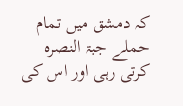کہ دمشق میں تمام حملے جبۃ النصرہ کرتی رہی اور اس کی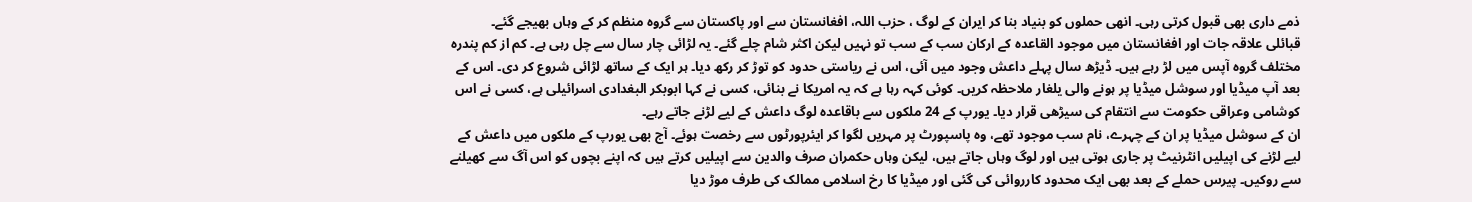ذمے داری بھی قبول کرتی رہی۔ انھی حملوں کو بنیاد بنا کر ایران کے لوگ ، حزب اللہ، افغانستان سے اور پاکستان سے گروہ منظم کر کے وہاں بھیجے گئے۔
قبائلی علاقہ جات اور افغانستان میں موجود القاعدہ کے ارکان سب کے سب تو نہیں لیکن اکثر شام چلے گئے۔ یہ لڑائی چار سال سے چل رہی ہے۔ کم از کم پندرہ مختلف گروہ آپس میں لڑ رہے ہیں۔ ڈیڑھ سال پہلے داعش وجود میں آئی، اس نے ریاستی حدود کو توڑ کر رکھ دیا۔ ہر ایک کے ساتھ لڑائی شروع کر دی۔ اس کے بعد آپ میڈیا اور سوشل میڈیا پر ہونے والی یلغار ملاحظہ کریں۔ کوئی کہہ رہا ہے کہ یہ امریکا نے بنائی، کسی نے کہا ابوبکر البغدادی اسرائیلی ہے، کسی نے اس کوشامی وعراقی حکومت سے انتقام کی سیڑھی قرار دیا۔ یورپ کے 24 ملکوں سے باقاعدہ لوگ داعش کے لیے لڑنے جاتے رہے۔
ان کے سوشل میڈیا پر ان کے چہرے، نام سب موجود تھے، وہ پاسپورٹ پر مہریں لگوا کر ایئرپورٹوں سے رخصت ہوئے۔ آج بھی یورپ کے ملکوں میں داعش کے لیے لڑنے کی اپیلیں انٹرنیٹ پر جاری ہوتی ہیں اور لوگ وہاں جاتے ہیں، لیکن وہاں حکمران صرف والدین سے اپیلیں کرتے ہیں کہ اپنے بچوں کو اس آگ سے کھیلنے سے روکیں۔ پیرس حملے کے بعد بھی ایک محدود کارروائی کی گئی اور میڈیا کا رخ اسلامی ممالک کی طرف موڑ دیا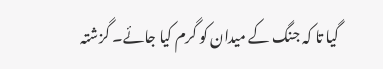گیا تا کہ جنگ کے میدان کو گرم کیا جائے۔ گزشتہ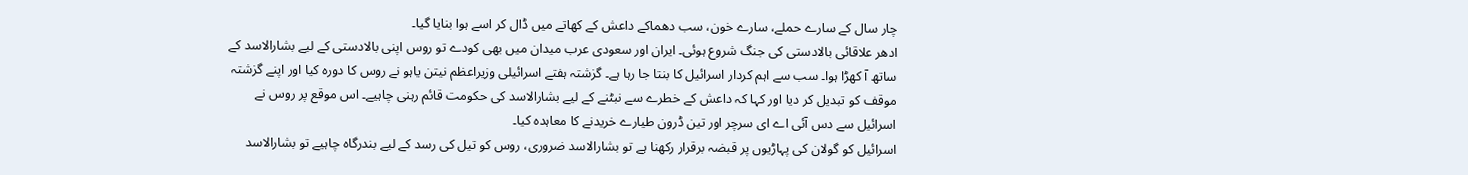چار سال کے سارے حملے، سارے خون، سب دھماکے داعش کے کھاتے میں ڈال کر اسے ہوا بنایا گیا۔
ادھر علاقائی بالادستی کی جنگ شروع ہوئی۔ ایران اور سعودی عرب میدان میں بھی کودے تو روس اپنی بالادستی کے لیے بشارالاسد کے ساتھ آ کھڑا ہوا۔ سب سے اہم کردار اسرائیل کا بنتا جا رہا ہے۔ گزشتہ ہفتے اسرائیلی وزیراعظم نیتن یاہو نے روس کا دورہ کیا اور اپنے گزشتہ موقف کو تبدیل کر دیا اور کہا کہ داعش کے خطرے سے نبٹنے کے لیے بشارالاسد کی حکومت قائم رہنی چاہیے۔ اس موقع پر روس نے اسرائیل سے دس آئی اے ای سرچر اور تین ڈرون طیارے خریدنے کا معاہدہ کیا۔
اسرائیل کو گولان کی پہاڑیوں پر قبضہ برقرار رکھنا ہے تو بشارالاسد ضروری، روس کو تیل کی رسد کے لیے بندرگاہ چاہیے تو بشارالاسد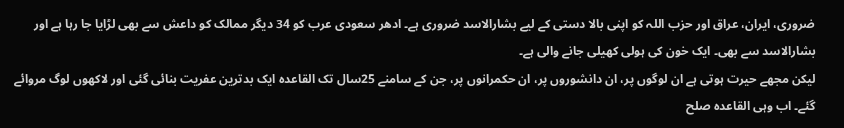ضروری، ایران، عراق اور حزب اللہ کو اپنی بالا دستی کے لیے بشارالاسد ضروری ہے۔ ادھر سعودی عرب کو 34 دیگر ممالک کو داعش سے بھی لڑایا جا رہا ہے اور بشارالاسد سے بھی۔ ایک خون کی ہولی کھیلی جانے والی ہے۔
لیکن مجھے حیرت ہوتی ہے ان لوگوں پر، ان دانشوروں پر، ان حکمرانوں پر، جن کے سامنے 25سال تک القاعدہ ایک بدترین عفریت بنائی گئی اور لاکھوں لوگ مروائے گئے۔ اب وہی القاعدہ صلح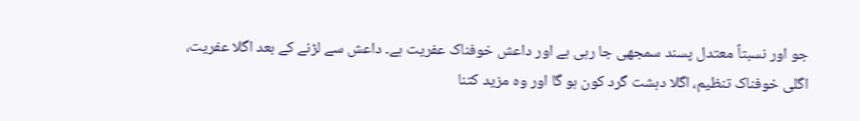جو اور نسبتاً معتدل پسند سمجھی جا رہی ہے اور داعش خوفناک عفریت ہے۔ داعش سے لڑنے کے بعد اگلا عفریت، اگلی خوفناک تنظیم، اگلا دہشت گرد کون ہو گا اور وہ مزید کتنا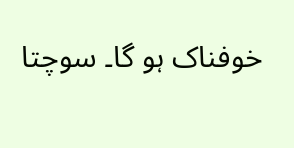خوفناک ہو گا۔ سوچتا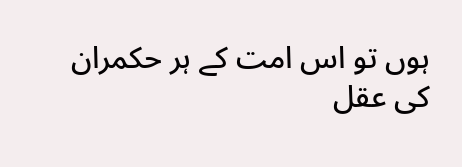ہوں تو اس امت کے ہر حکمران کی عقل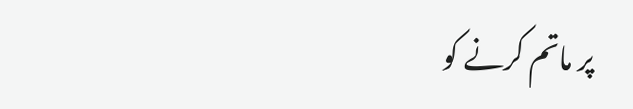پر ماتم کرنے کو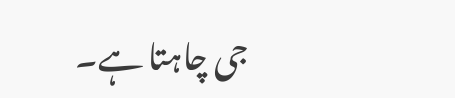جی چاہتا ہے۔